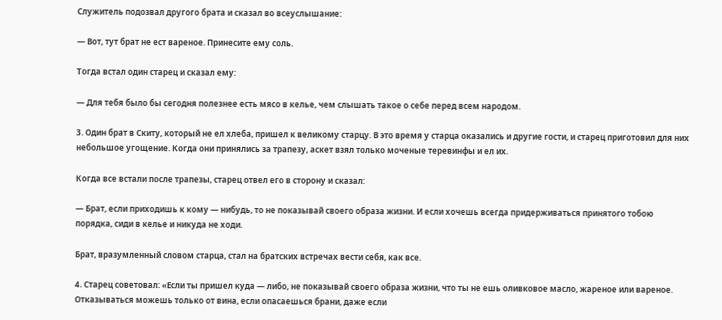Служитель подозвал другого брата и сказал во всеуслышание:

— Вот, тут брат не ест вареное. Принесите ему соль.

Тогда встал один старец и сказал ему:

— Для тебя было бы сегодня полезнее есть мясо в келье, чем слышать такое о себе перед всем народом.

3. Один брат в Скиту, который не ел хлеба, пришел к великому старцу. В это время у старца оказались и другие гости, и старец приготовил для них небольшое угощение. Когда они принялись за трапезу, аскет взял только моченые теревинфы и ел их.

Когда все встали после трапезы, старец отвел его в сторону и сказал:

— Брат, если приходишь к кому — нибудь, то не показывай своего образа жизни. И если хочешь всегда придерживаться принятого тобою порядка, сиди в келье и никуда не ходи.

Брат, вразумленный словом старца, стал на братских встречах вести себя, как все.

4. Старец советовал: «Если ты пришел куда — либо, не показывай своего образа жизни, что ты не ешь оливковое масло, жареное или вареное. Отказываться можешь только от вина, если опасаешься брани, даже если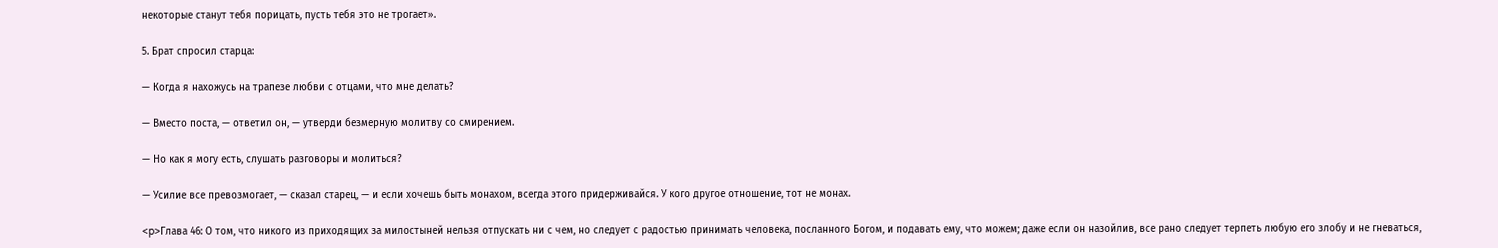некоторые станут тебя порицать, пусть тебя это не трогает».

5. Брат спросил старца:

— Когда я нахожусь на трапезе любви с отцами, что мне делать?

— Вместо поста, — ответил он, — утверди безмерную молитву со смирением.

— Но как я могу есть, слушать разговоры и молиться?

— Усилие все превозмогает, — сказал старец, — и если хочешь быть монахом, всегда этого придерживайся. У кого другое отношение, тот не монах.

<p>Глава 46: О том, что никого из приходящих за милостыней нельзя отпускать ни с чем, но следует с радостью принимать человека, посланного Богом, и подавать ему, что можем; даже если он назойлив, все рано следует терпеть любую его злобу и не гневаться,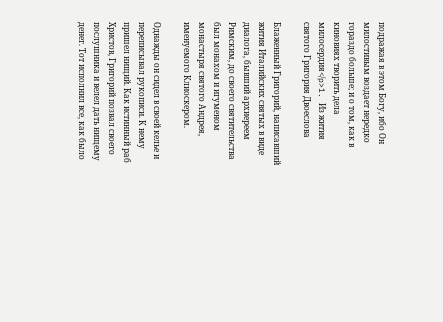подражая в этом Богу, ибо Он милостивым воздает нередко гораздо больше; и о том, как в киновиях творить дела милосердия</p>1. Из жития святого Григория Двоеслова

Блаженный Григорий, написавший жития Италийских святых в виде диалога, бывший архиереем Римским, до своего святительства был монахом и игуменом монастыря святого Андрея, именуемого Клиоскером.

Однажды он сидел в своей келье и переписывал рукописи. К нему пришел нищий. Как истинный раб Христов, Григорий позвал своего послушника и велел дать нищему денег. Тот исполнил все, как было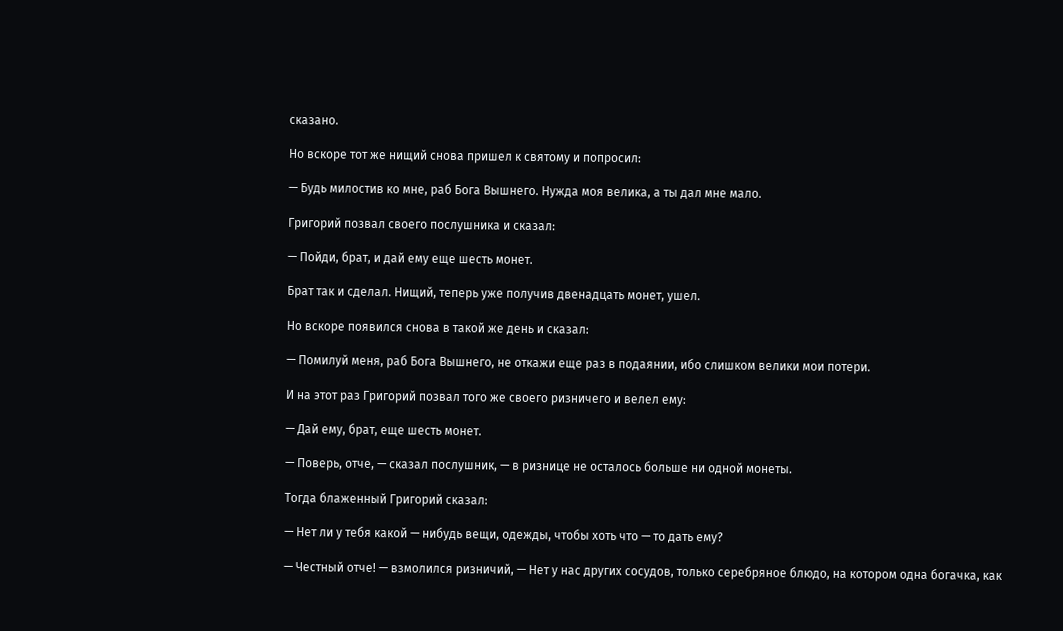сказано.

Но вскоре тот же нищий снова пришел к святому и попросил:

— Будь милостив ко мне, раб Бога Вышнего. Нужда моя велика, а ты дал мне мало.

Григорий позвал своего послушника и сказал:

— Пойди, брат, и дай ему еще шесть монет.

Брат так и сделал. Нищий, теперь уже получив двенадцать монет, ушел.

Но вскоре появился снова в такой же день и сказал:

— Помилуй меня, раб Бога Вышнего, не откажи еще раз в подаянии, ибо слишком велики мои потери.

И на этот раз Григорий позвал того же своего ризничего и велел ему:

— Дай ему, брат, еще шесть монет.

— Поверь, отче, — сказал послушник, — в ризнице не осталось больше ни одной монеты.

Тогда блаженный Григорий сказал:

— Нет ли у тебя какой — нибудь вещи, одежды, чтобы хоть что — то дать ему?

— Честный отче! — взмолился ризничий, — Нет у нас других сосудов, только серебряное блюдо, на котором одна богачка, как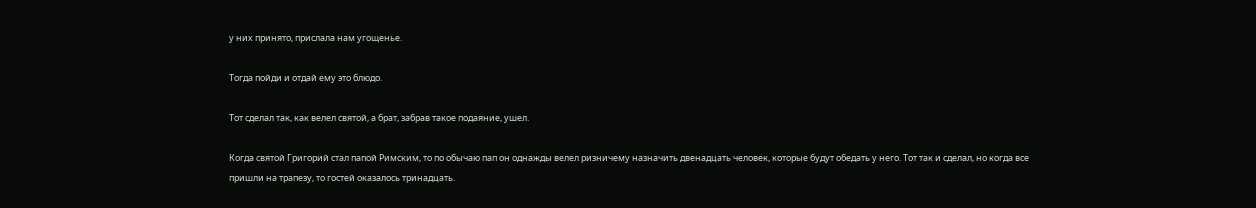у них принято, прислала нам угощенье.

Тогда пойди и отдай ему это блюдо.

Тот сделал так, как велел святой, а брат, забрав такое подаяние, ушел.

Когда святой Григорий стал папой Римским, то по обычаю пап он однажды велел ризничему назначить двенадцать человек, которые будут обедать у него. Тот так и сделал, но когда все пришли на трапезу, то гостей оказалось тринадцать.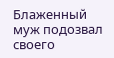Блаженный муж подозвал своего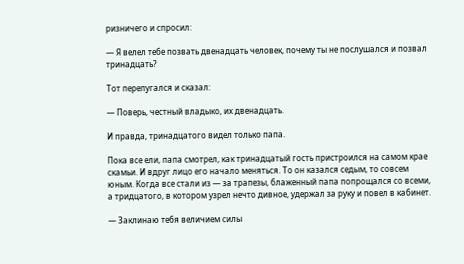ризничего и спросил:

— Я велел тебе позвать двенадцать человек, почему ты не послушался и позвал тринадцать?

Тот перепугался и сказал:

— Поверь, честный владыко, их двенадцать.

И правда, тринадцатого видел только папа.

Пока все ели, папа смотрел, как тринадцатый гость пристроился на самом крае скамьи. И вдруг лицо его начало меняться. То он казался седым, то совсем юным. Когда все стали из — за трапезы, блаженный папа попрощался со всеми, а тридцатого, в котором узрел нечто дивное, удержал за руку и повел в кабинет.

— Заклинаю тебя величием силы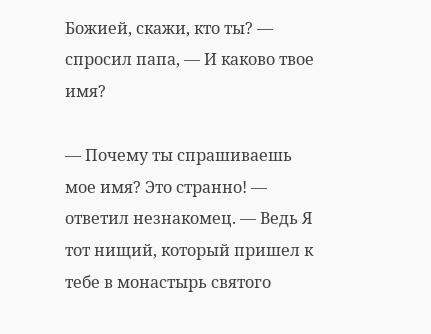Божией, скажи, кто ты? — спросил папа, — И каково твое имя?

— Почему ты спрашиваешь мое имя? Это странно! — ответил незнакомец. — Ведь Я тот нищий, который пришел к тебе в монастырь святого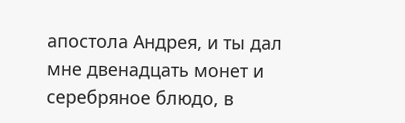апостола Андрея, и ты дал мне двенадцать монет и серебряное блюдо, в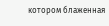котором блаженная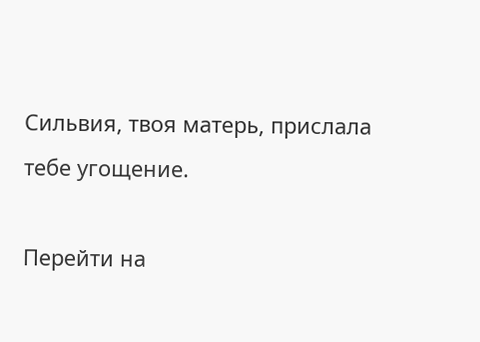Сильвия, твоя матерь, прислала тебе угощение.

Перейти на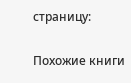страницу:

Похожие книги